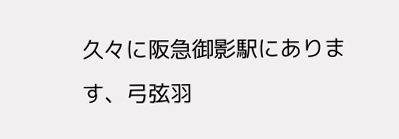久々に阪急御影駅にあります、弓弦羽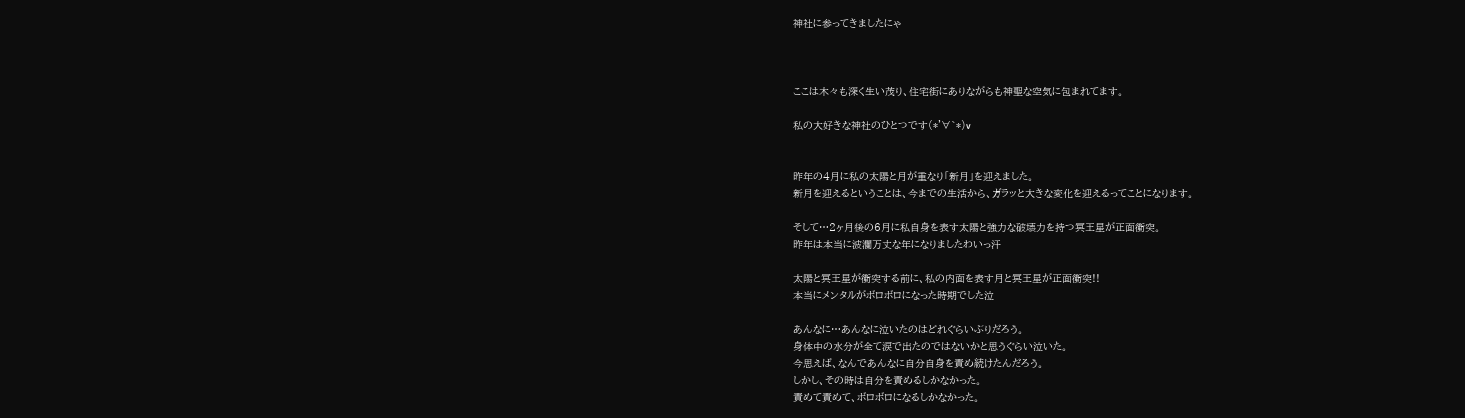神社に参ってきましたにゃ



ここは木々も深く生い茂り、住宅街にありながらも神聖な空気に包まれてます。

私の大好きな神社のひとつです(*'∀`*)v


昨年の4月に私の太陽と月が重なり「新月」を迎えました。
新月を迎えるということは、今までの生活から、ガラッと大きな変化を迎えるってことになります。

そして…2ヶ月後の6月に私自身を表す太陽と強力な破壊力を持つ冥王星が正面衝突。
昨年は本当に波瀾万丈な年になりましたわいっ汗

太陽と冥王星が衝突する前に、私の内面を表す月と冥王星が正面衝突!!
本当にメンタルがボロボロになった時期でした泣

あんなに…あんなに泣いたのはどれぐらいぶりだろう。
身体中の水分が全て涙で出たのではないかと思うぐらい泣いた。
今思えば、なんであんなに自分自身を責め続けたんだろう。
しかし、その時は自分を責めるしかなかった。
責めて責めて、ボロボロになるしかなかった。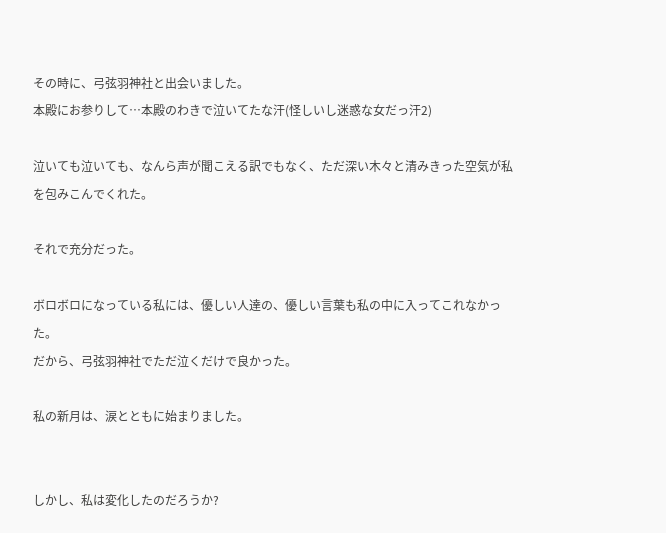その時に、弓弦羽神社と出会いました。
本殿にお参りして…本殿のわきで泣いてたな汗(怪しいし迷惑な女だっ汗2)

泣いても泣いても、なんら声が聞こえる訳でもなく、ただ深い木々と清みきった空気が私を包みこんでくれた。

それで充分だった。

ボロボロになっている私には、優しい人達の、優しい言葉も私の中に入ってこれなかった。
だから、弓弦羽神社でただ泣くだけで良かった。

私の新月は、涙とともに始まりました。


しかし、私は変化したのだろうか?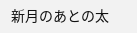新月のあとの太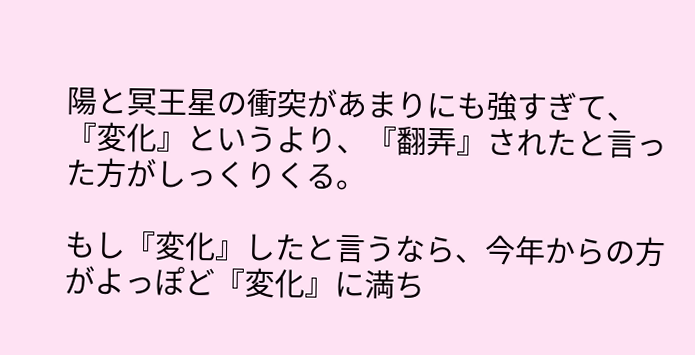陽と冥王星の衝突があまりにも強すぎて、『変化』というより、『翻弄』されたと言った方がしっくりくる。

もし『変化』したと言うなら、今年からの方がよっぽど『変化』に満ち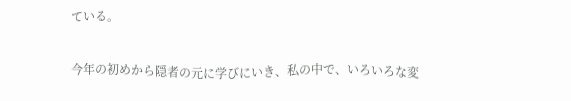ている。

今年の初めから隠者の元に学びにいき、私の中で、いろいろな変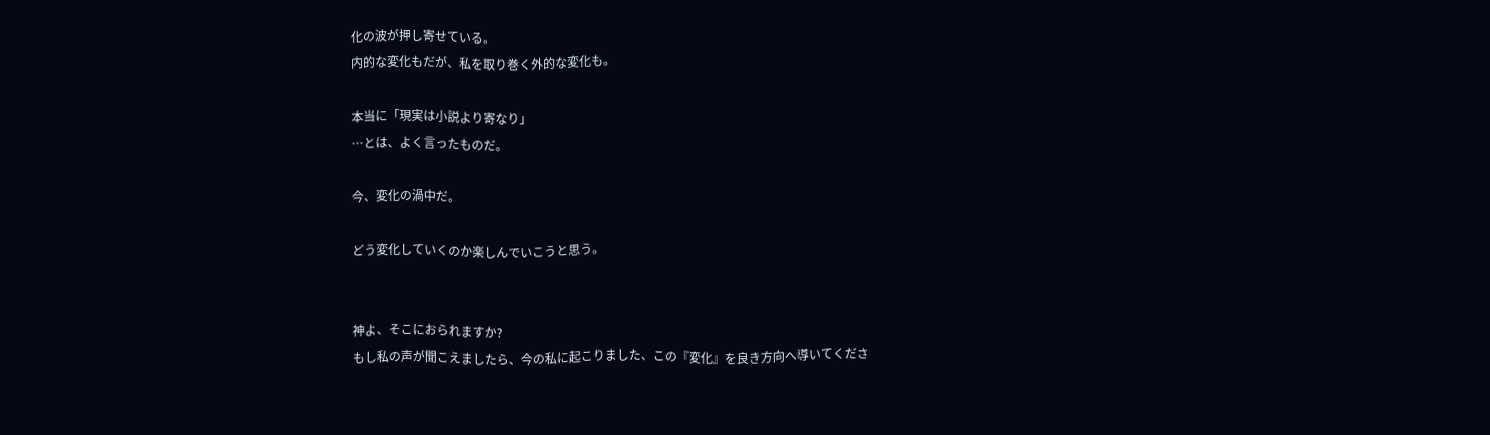化の波が押し寄せている。
内的な変化もだが、私を取り巻く外的な変化も。

本当に「現実は小説より寄なり」
…とは、よく言ったものだ。

今、変化の渦中だ。

どう変化していくのか楽しんでいこうと思う。


神よ、そこにおられますか?
もし私の声が聞こえましたら、今の私に起こりました、この『変化』を良き方向へ導いてくださ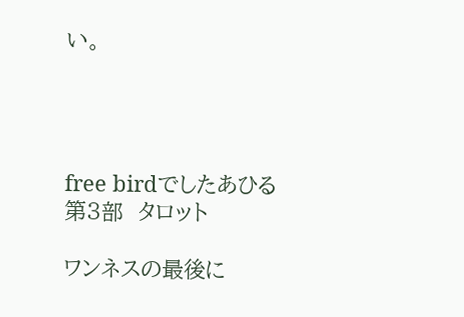い。




free birdでしたあひる
第3部  タロット

ワンネスの最後に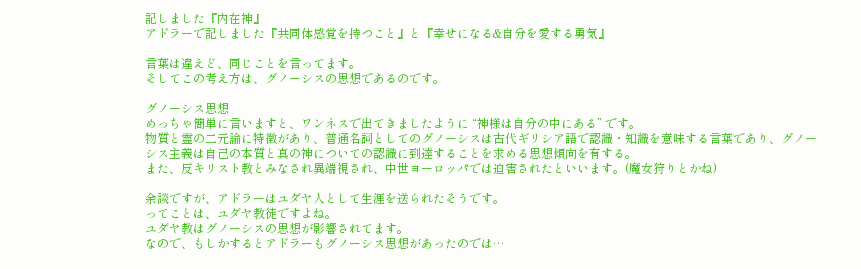記しました『内在神』
アドラーで記しました『共同体感覚を持つこと』と『幸せになる&自分を愛する勇気』

言葉は違えど、同じことを言ってます。
そしてこの考え方は、グノーシスの思想であるのです。

グノーシス思想
めっちゃ簡単に言いますと、ワンネスで出てきましたように “神様は自分の中にある” です。
物質と霊の二元論に特徴があり、普通名詞としてのグノーシスは古代ギリシア語で認識・知識を意味する言葉であり、グノーシス主義は自己の本質と真の神についての認識に到達することを求める思想傾向を有する。
また、反キリスト教とみなされ異端視され、中世ヨーロッパでは迫害されたといいます。(魔女狩りとかね)

余談ですが、アドラーはユダヤ人として生涯を送られたそうです。
ってことは、ユダヤ教徒ですよね。
ユダヤ教はグノーシスの思想が影響されてます。
なので、もしかするとアドラーもグノーシス思想があったのでは…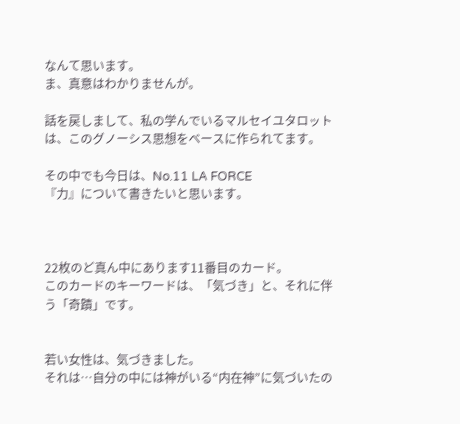なんて思います。
ま、真意はわかりませんが。

話を戻しまして、私の学んでいるマルセイユタロットは、このグノーシス思想をベースに作られてます。

その中でも今日は、No.11 LA FORCE
『力』について書きたいと思います。



22枚のど真ん中にあります11番目のカード。
このカードのキーワードは、「気づき」と、それに伴う「奇蹟」です。


若い女性は、気づきました。
それは…自分の中には神がいる“内在神”に気づいたの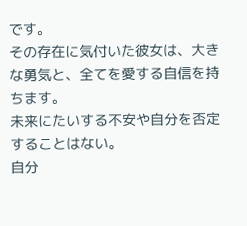です。
その存在に気付いた彼女は、大きな勇気と、全てを愛する自信を持ちます。
未来にたいする不安や自分を否定することはない。
自分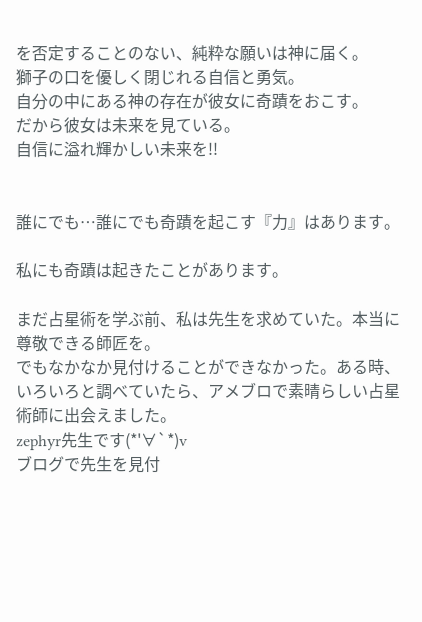を否定することのない、純粋な願いは神に届く。
獅子の口を優しく閉じれる自信と勇気。
自分の中にある神の存在が彼女に奇蹟をおこす。
だから彼女は未来を見ている。
自信に溢れ輝かしい未来を!!


誰にでも…誰にでも奇蹟を起こす『力』はあります。

私にも奇蹟は起きたことがあります。

まだ占星術を学ぶ前、私は先生を求めていた。本当に尊敬できる師匠を。
でもなかなか見付けることができなかった。ある時、いろいろと調べていたら、アメブロで素晴らしい占星術師に出会えました。
zephyr先生です(*'∀`*)v
ブログで先生を見付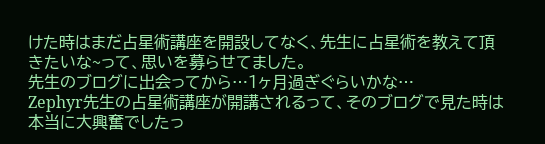けた時はまだ占星術講座を開設してなく、先生に占星術を教えて頂きたいな~って、思いを募らせてました。
先生のブログに出会ってから…1ヶ月過ぎぐらいかな…
Zephyr先生の占星術講座が開講されるって、そのブログで見た時は本当に大興奮でしたっ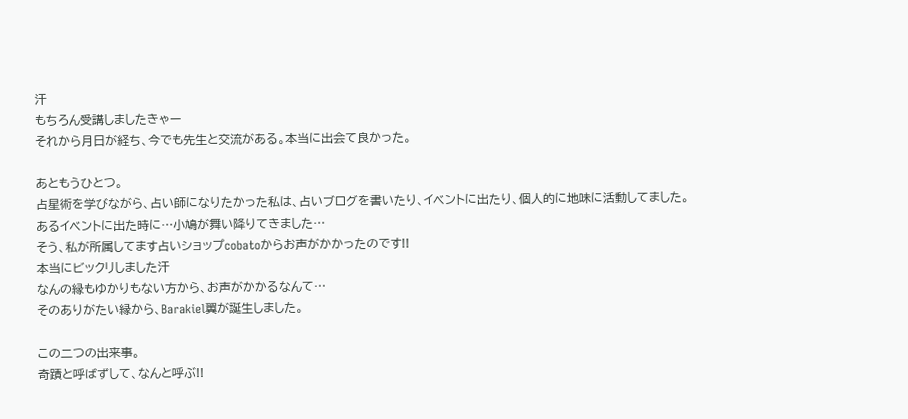汗
もちろん受講しましたきゃー
それから月日が経ち、今でも先生と交流がある。本当に出会て良かった。

あともうひとつ。
占星術を学びながら、占い師になりたかった私は、占いブログを書いたり、イベントに出たり、個人的に地味に活動してました。
あるイベントに出た時に…小鳩が舞い降りてきました…
そう、私が所属してます占いショップcobatoからお声がかかったのです!!
本当にビックリしました汗
なんの縁もゆかりもない方から、お声がかかるなんて…
そのありがたい縁から、Barakiel翼が誕生しました。

この二つの出来事。
奇蹟と呼ばずして、なんと呼ぶ!!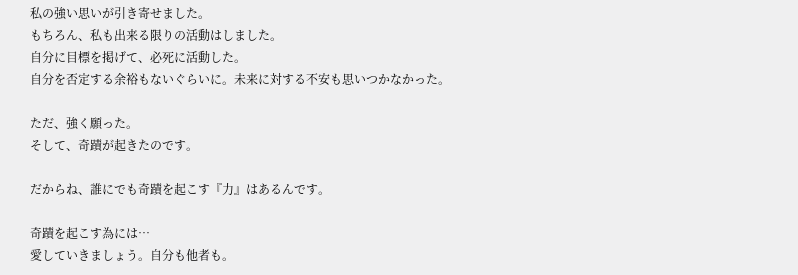私の強い思いが引き寄せました。
もちろん、私も出来る限りの活動はしました。
自分に目標を掲げて、必死に活動した。
自分を否定する余裕もないぐらいに。未来に対する不安も思いつかなかった。

ただ、強く願った。
そして、奇蹟が起きたのです。

だからね、誰にでも奇蹟を起こす『力』はあるんです。

奇蹟を起こす為には…
愛していきましょう。自分も他者も。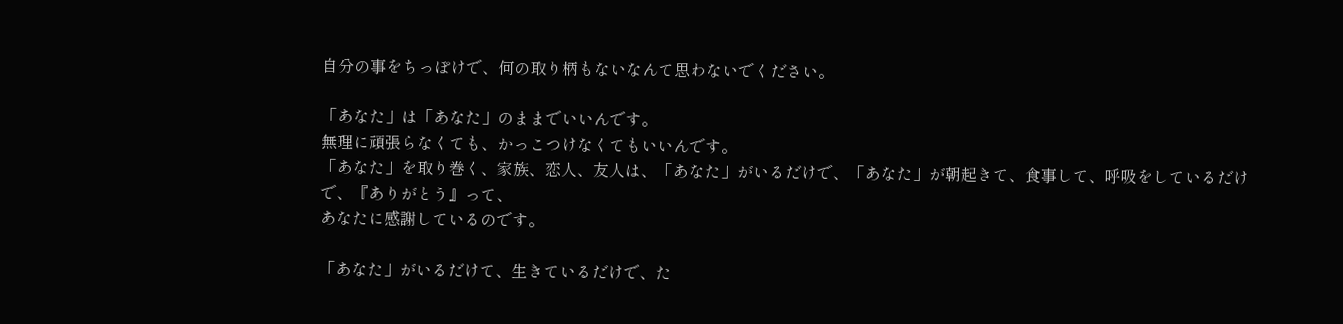自分の事をちっぽけで、何の取り柄もないなんて思わないでください。

「あなた」は「あなた」のままでいいんです。
無理に頑張らなくても、かっこつけなくてもいいんです。
「あなた」を取り巻く、家族、恋人、友人は、「あなた」がいるだけで、「あなた」が朝起きて、食事して、呼吸をしているだけで、『ありがとう』って、
あなたに感謝しているのです。

「あなた」がいるだけて、生きているだけで、た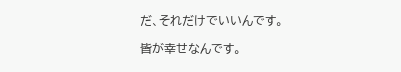だ、それだけでいいんです。

皆が幸せなんです。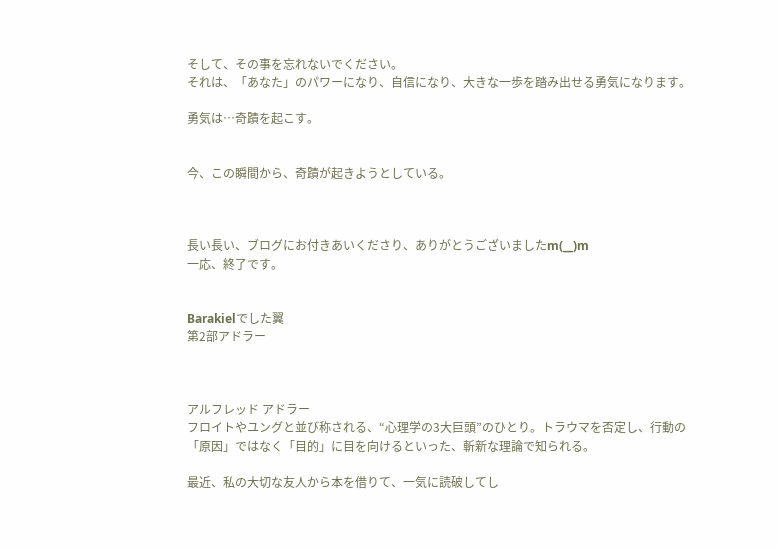そして、その事を忘れないでください。
それは、「あなた」のパワーになり、自信になり、大きな一歩を踏み出せる勇気になります。

勇気は…奇蹟を起こす。


今、この瞬間から、奇蹟が起きようとしている。



長い長い、ブログにお付きあいくださり、ありがとうございましたm(__)m
一応、終了です。


Barakielでした翼
第2部アドラー



アルフレッド アドラー
フロイトやユングと並び称される、“心理学の3大巨頭”のひとり。トラウマを否定し、行動の「原因」ではなく「目的」に目を向けるといった、斬新な理論で知られる。

最近、私の大切な友人から本を借りて、一気に読破してし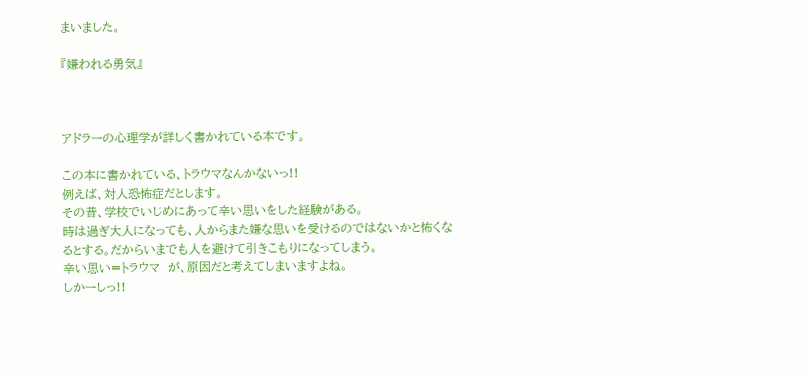まいました。

『嫌われる勇気』



アドラーの心理学が詳しく書かれている本です。

この本に書かれている、トラウマなんかないっ!!
例えば、対人恐怖症だとします。
その昔、学校でいじめにあって辛い思いをした経験がある。
時は過ぎ大人になっても、人からまた嫌な思いを受けるのではないかと怖くなるとする。だからいまでも人を避けて引きこもりになってしまう。
辛い思い=トラウマ  が、原因だと考えてしまいますよね。
しかーしっ!!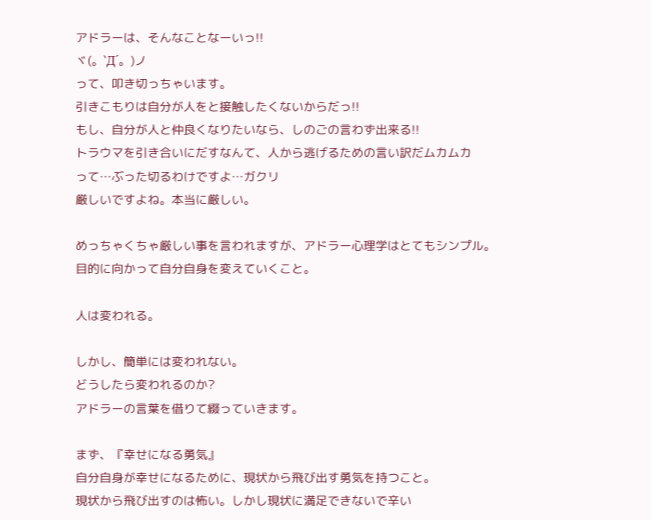アドラーは、そんなことなーいっ!!
ヾ(。`Д´。)ノ
って、叩き切っちゃいます。
引きこもりは自分が人をと接触したくないからだっ!!
もし、自分が人と仲良くなりたいなら、しのごの言わず出来る!!
トラウマを引き合いにだすなんて、人から逃げるための言い訳だムカムカ
って…ぶった切るわけですよ…ガクリ
厳しいですよね。本当に厳しい。

めっちゃくちゃ厳しい事を言われますが、アドラー心理学はとてもシンプル。
目的に向かって自分自身を変えていくこと。

人は変われる。

しかし、簡単には変われない。
どうしたら変われるのか?
アドラーの言葉を借りて綴っていきます。

まず、『幸せになる勇気』
自分自身が幸せになるために、現状から飛び出す勇気を持つこと。
現状から飛び出すのは怖い。しかし現状に満足できないで辛い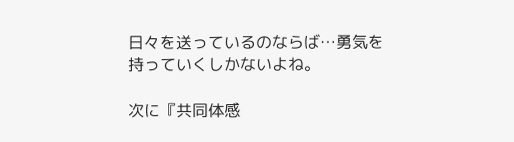日々を送っているのならば…勇気を持っていくしかないよね。

次に『共同体感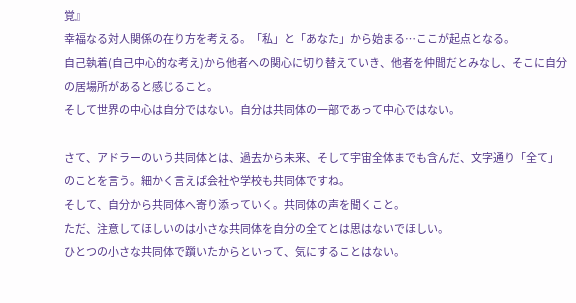覚』
幸福なる対人関係の在り方を考える。「私」と「あなた」から始まる…ここが起点となる。
自己執着(自己中心的な考え)から他者への関心に切り替えていき、他者を仲間だとみなし、そこに自分の居場所があると感じること。
そして世界の中心は自分ではない。自分は共同体の一部であって中心ではない。

さて、アドラーのいう共同体とは、過去から未来、そして宇宙全体までも含んだ、文字通り「全て」のことを言う。細かく言えば会社や学校も共同体ですね。
そして、自分から共同体へ寄り添っていく。共同体の声を聞くこと。
ただ、注意してほしいのは小さな共同体を自分の全てとは思はないでほしい。
ひとつの小さな共同体で躓いたからといって、気にすることはない。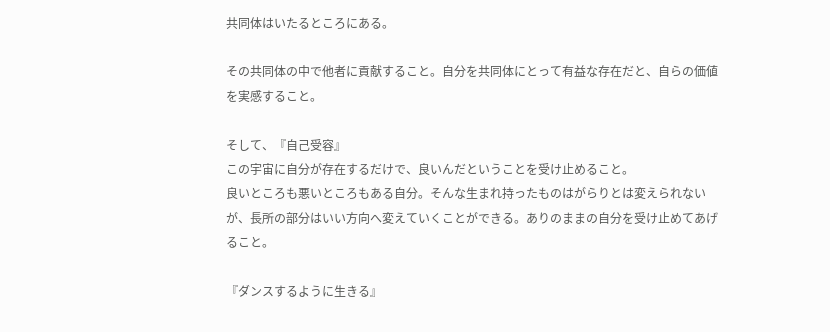共同体はいたるところにある。

その共同体の中で他者に貢献すること。自分を共同体にとって有益な存在だと、自らの価値を実感すること。

そして、『自己受容』
この宇宙に自分が存在するだけで、良いんだということを受け止めること。
良いところも悪いところもある自分。そんな生まれ持ったものはがらりとは変えられないが、長所の部分はいい方向へ変えていくことができる。ありのままの自分を受け止めてあげること。

『ダンスするように生きる』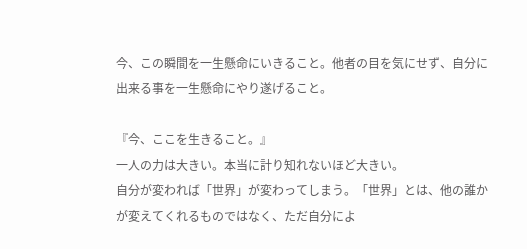今、この瞬間を一生懸命にいきること。他者の目を気にせず、自分に出来る事を一生懸命にやり遂げること。

『今、ここを生きること。』
一人の力は大きい。本当に計り知れないほど大きい。
自分が変われば「世界」が変わってしまう。「世界」とは、他の誰かが変えてくれるものではなく、ただ自分によ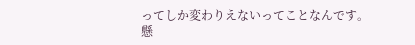ってしか変わりえないってことなんです。
懸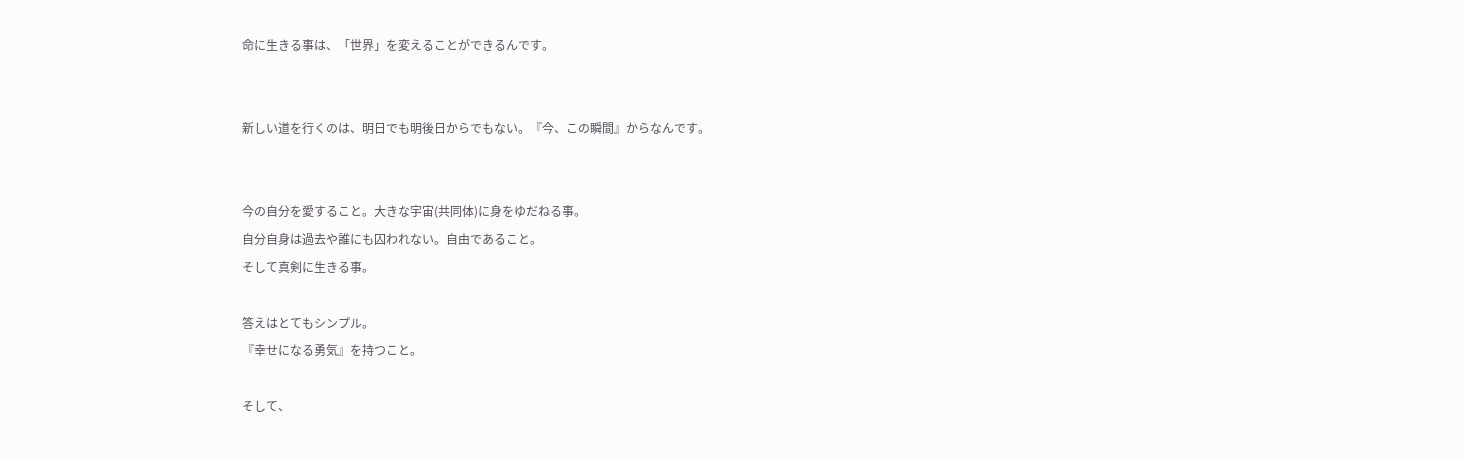命に生きる事は、「世界」を変えることができるんです。


新しい道を行くのは、明日でも明後日からでもない。『今、この瞬間』からなんです。


今の自分を愛すること。大きな宇宙(共同体)に身をゆだねる事。
自分自身は過去や誰にも囚われない。自由であること。
そして真剣に生きる事。

答えはとてもシンプル。
『幸せになる勇気』を持つこと。

そして、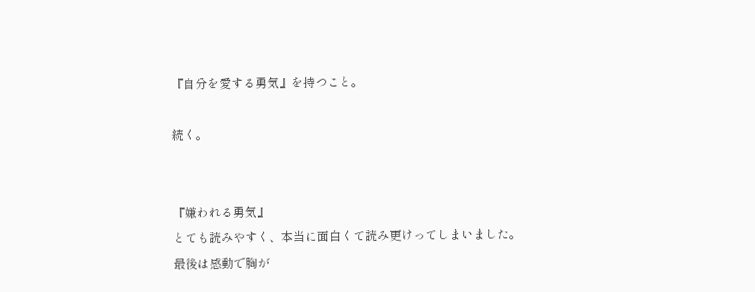『自分を愛する勇気』を持つこと。

続く。


『嫌われる勇気』
とても読みやすく、本当に面白くて読み更けってしまいました。
最後は感動で胸が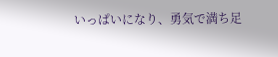いっぱいになり、勇気で満ち足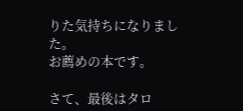りた気持ちになりました。
お薦めの本です。

さて、最後はタロ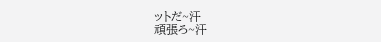ットだ~汗
頑張ろ~汗